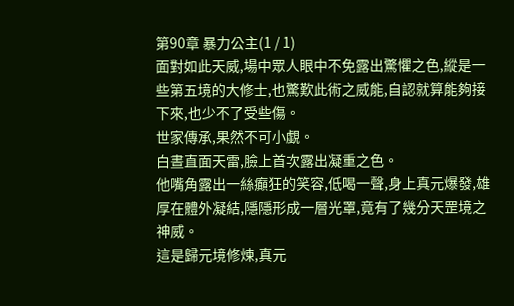第90章 暴力公主(1 / 1)
面對如此天威,場中眾人眼中不免露出驚懼之色,縱是一些第五境的大修士,也驚歎此術之威能,自認就算能夠接下來,也少不了受些傷。
世家傳承,果然不可小覷。
白晝直面天雷,臉上首次露出凝重之色。
他嘴角露出一絲癲狂的笑容,低喝一聲,身上真元爆發,雄厚在體外凝結,隱隱形成一層光罩,竟有了幾分天罡境之神威。
這是歸元境修煉,真元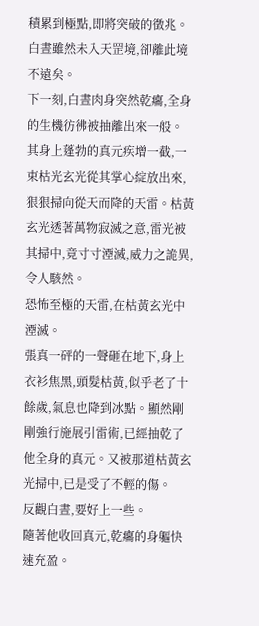積累到極點,即將突破的徵兆。
白晝雖然未入天罡境,卻離此境不遠矣。
下一刻,白晝肉身突然乾癟,全身的生機彷彿被抽離出來一般。
其身上蓬勃的真元疾增一截,一束枯光玄光從其掌心綻放出來,狠狠掃向從天而降的天雷。枯黃玄光透著萬物寂滅之意,雷光被其掃中,竟寸寸湮滅,威力之詭異,令人駭然。
恐怖至極的天雷,在枯黃玄光中湮滅。
張真一砰的一聲砸在地下,身上衣衫焦黑,頭髮枯黃,似乎老了十餘歲,氣息也降到冰點。顯然剛剛強行施展引雷術,已經抽乾了他全身的真元。又被那道枯黃玄光掃中,已是受了不輕的傷。
反觀白晝,要好上一些。
隨著他收回真元,乾癟的身軀快速充盈。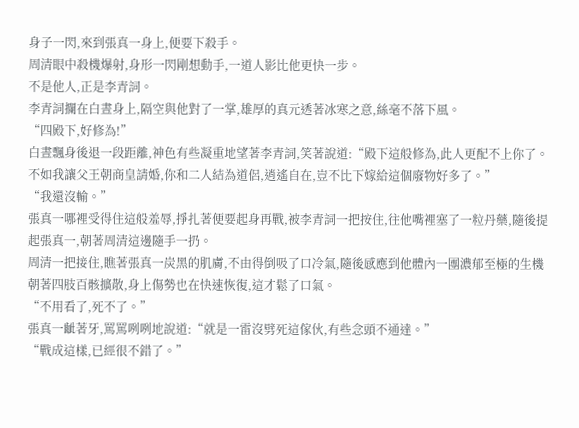身子一閃,來到張真一身上,便要下殺手。
周清眼中殺機爆射,身形一閃剛想動手,一道人影比他更快一步。
不是他人,正是李青詞。
李青詞攔在白晝身上,隔空與他對了一掌,雄厚的真元透著冰寒之意,絲毫不落下風。
“四殿下,好修為!”
白晝飄身後退一段距離,神色有些凝重地望著李青詞,笑著說道:“殿下這般修為,此人更配不上你了。不如我讓父王朝商皇請婚,你和二人結為道侶,逍遙自在,豈不比下嫁給這個廢物好多了。”
“我還沒輸。”
張真一哪裡受得住這般羞辱,掙扎著便要起身再戰,被李青詞一把按住,往他嘴裡塞了一粒丹藥,隨後提起張真一,朝著周清這邊隨手一扔。
周清一把接住,瞧著張真一炭黑的肌膚,不由得倒吸了口冷氣,隨後感應到他體內一團濃郁至極的生機朝著四肢百骸擴散,身上傷勢也在快速恢復,這才鬆了口氣。
“不用看了,死不了。”
張真一齜著牙,罵罵咧咧地說道:“就是一雷沒劈死這傢伙,有些念頭不通達。”
“戰成這樣,已經很不錯了。”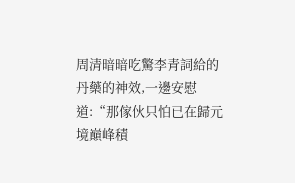周清暗暗吃驚李青詞給的丹藥的神效,一邊安慰道:“那傢伙只怕已在歸元境巔峰積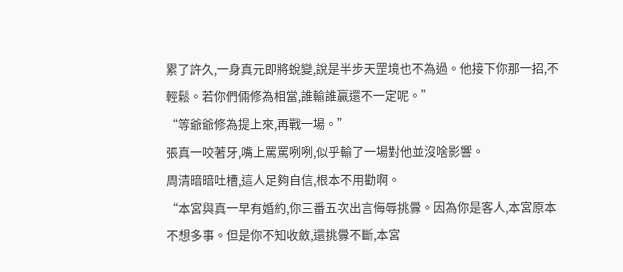累了許久,一身真元即將蛻變,說是半步天罡境也不為過。他接下你那一招,不輕鬆。若你們倆修為相當,誰輸誰贏還不一定呢。”
“等爺爺修為提上來,再戰一場。”
張真一咬著牙,嘴上罵罵咧咧,似乎輸了一場對他並沒啥影響。
周清暗暗吐槽,這人足夠自信,根本不用勸啊。
“本宮與真一早有婚約,你三番五次出言侮辱挑釁。因為你是客人,本宮原本不想多事。但是你不知收斂,還挑釁不斷,本宮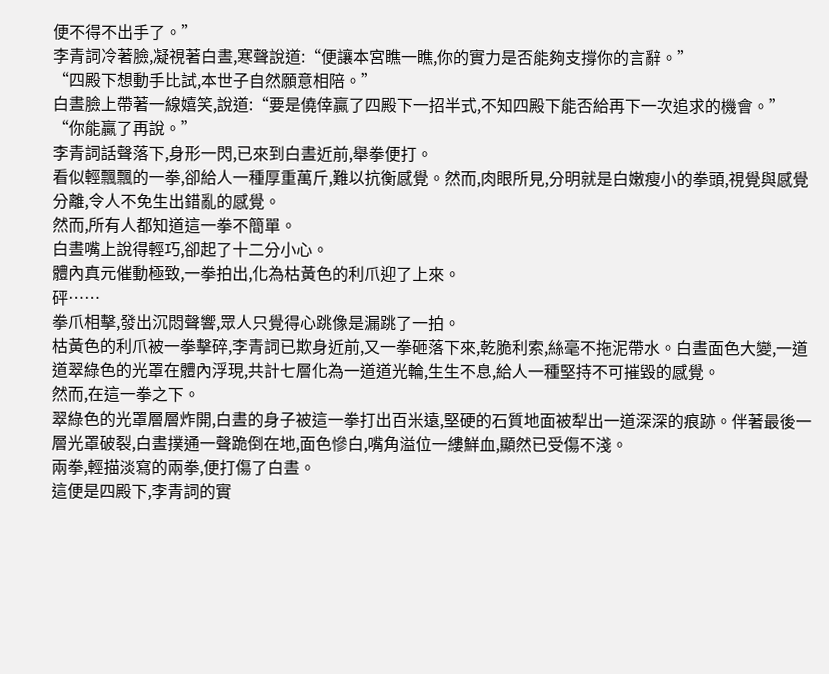便不得不出手了。”
李青詞冷著臉,凝視著白晝,寒聲說道:“便讓本宮瞧一瞧,你的實力是否能夠支撐你的言辭。”
“四殿下想動手比試,本世子自然願意相陪。”
白晝臉上帶著一線嬉笑,說道:“要是僥倖贏了四殿下一招半式,不知四殿下能否給再下一次追求的機會。”
“你能贏了再說。”
李青詞話聲落下,身形一閃,已來到白晝近前,舉拳便打。
看似輕飄飄的一拳,卻給人一種厚重萬斤,難以抗衡感覺。然而,肉眼所見,分明就是白嫩瘦小的拳頭,視覺與感覺分離,令人不免生出錯亂的感覺。
然而,所有人都知道這一拳不簡單。
白晝嘴上說得輕巧,卻起了十二分小心。
體內真元催動極致,一拳拍出,化為枯黃色的利爪迎了上來。
砰……
拳爪相擊,發出沉悶聲響,眾人只覺得心跳像是漏跳了一拍。
枯黃色的利爪被一拳擊碎,李青詞已欺身近前,又一拳砸落下來,乾脆利索,絲毫不拖泥帶水。白晝面色大變,一道道翠綠色的光罩在體內浮現,共計七層化為一道道光輪,生生不息,給人一種堅持不可摧毀的感覺。
然而,在這一拳之下。
翠綠色的光罩層層炸開,白晝的身子被這一拳打出百米遠,堅硬的石質地面被犁出一道深深的痕跡。伴著最後一層光罩破裂,白晝撲通一聲跪倒在地,面色慘白,嘴角溢位一縷鮮血,顯然已受傷不淺。
兩拳,輕描淡寫的兩拳,便打傷了白晝。
這便是四殿下,李青詞的實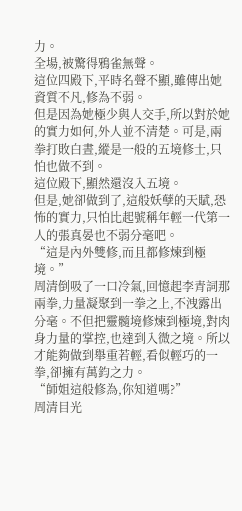力。
全場,被驚得鴉雀無聲。
這位四殿下,平時名聲不顯,雖傳出她資質不凡,修為不弱。
但是因為她極少與人交手,所以對於她的實力如何,外人並不清楚。可是,兩拳打敗白晝,縱是一般的五境修士,只怕也做不到。
這位殿下,顯然還沒入五境。
但是,她卻做到了,這般妖孽的天賦,恐怖的實力,只怕比起號稱年輕一代第一人的張真晏也不弱分毫吧。
“這是內外雙修,而且都修煉到極境。”
周清倒吸了一口冷氣,回憶起李青詞那兩拳,力量凝聚到一拳之上,不洩露出分毫。不但把靈髓境修煉到極境,對肉身力量的掌控,也達到入微之境。所以才能夠做到舉重若輕,看似輕巧的一拳,卻擁有萬鈞之力。
“師姐這般修為,你知道嗎?”
周清目光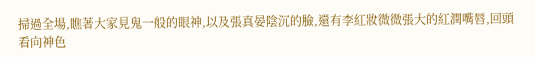掃過全場,瞧著大家見鬼一般的眼神,以及張真晏陰沉的臉,還有李紅妝微微張大的紅潤嘴唇,回頭看向神色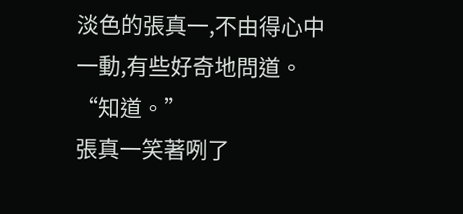淡色的張真一,不由得心中一動,有些好奇地問道。
“知道。”
張真一笑著咧了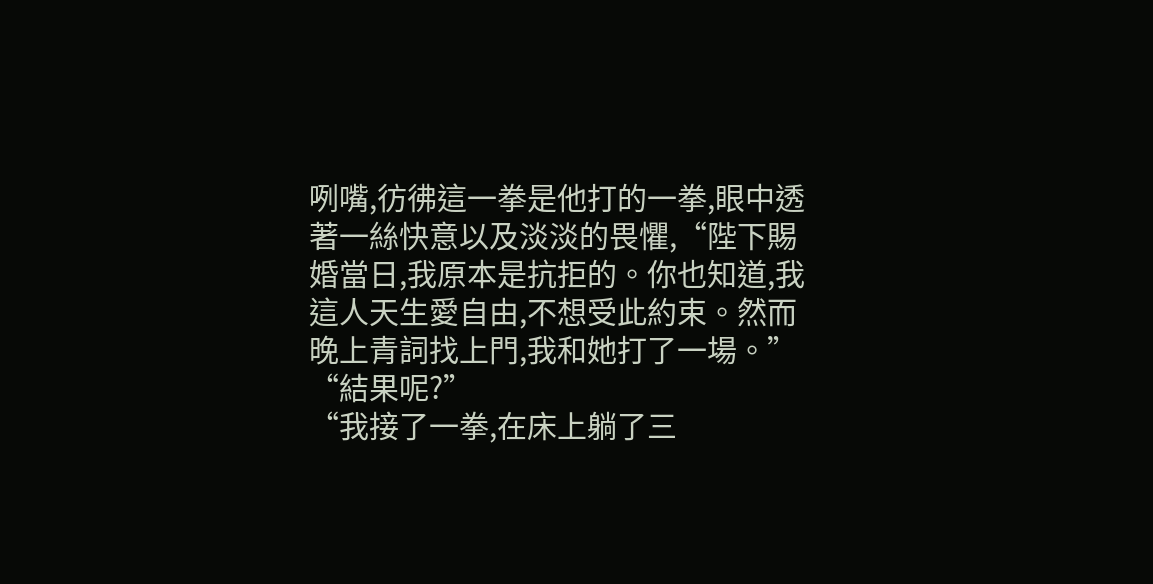咧嘴,彷彿這一拳是他打的一拳,眼中透著一絲快意以及淡淡的畏懼,“陛下賜婚當日,我原本是抗拒的。你也知道,我這人天生愛自由,不想受此約束。然而晚上青詞找上門,我和她打了一場。”
“結果呢?”
“我接了一拳,在床上躺了三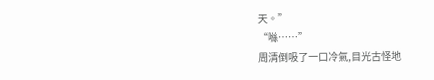天。”
“噝……”
周清倒吸了一口冷氣,目光古怪地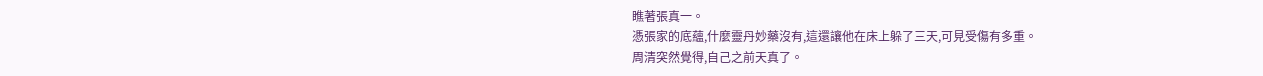瞧著張真一。
憑張家的底蘊,什麼靈丹妙藥沒有,這還讓他在床上躲了三天,可見受傷有多重。
周清突然覺得,自己之前天真了。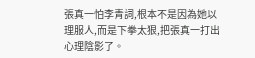張真一怕李青詞,根本不是因為她以理服人,而是下拳太狠,把張真一打出心理陰影了。